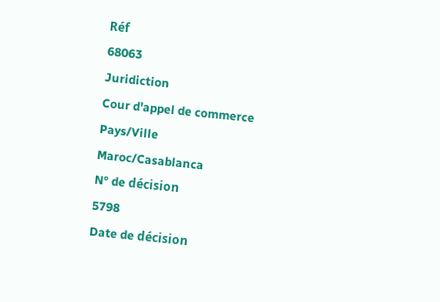Réf
68063
Juridiction
Cour d'appel de commerce
Pays/Ville
Maroc/Casablanca
N° de décision
5798
Date de décision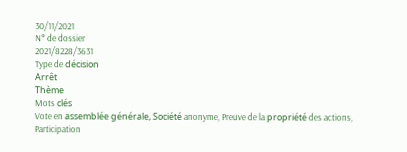30/11/2021
N° de dossier
2021/8228/3631
Type de décision
Arrêt
Thème
Mots clés
Vote en assemblée générale, Société anonyme, Preuve de la propriété des actions, Participation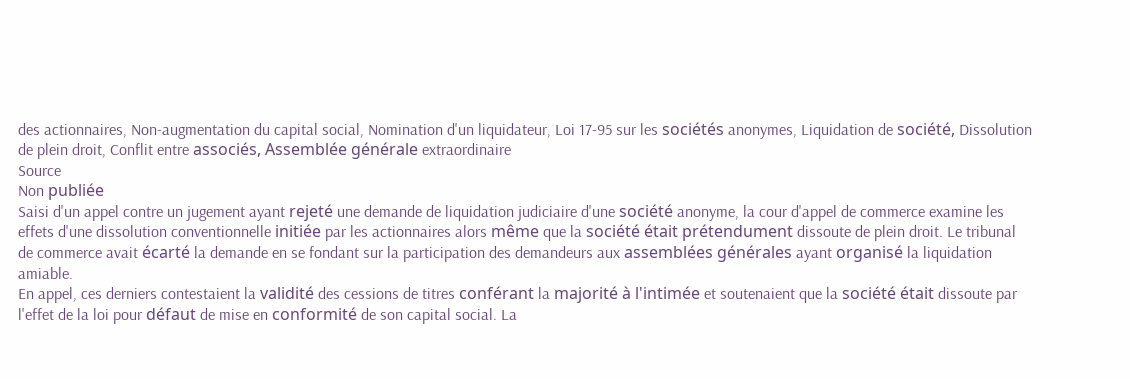des actionnaires, Non-augmentation du capital social, Nomination d'un liquidateur, Loi 17-95 sur les sociétés anonymes, Liquidation de société, Dissolution de plein droit, Conflit entre associés, Assemblée générale extraordinaire
Source
Non publiée
Saisi d'un appel contre un jugement ayant rejeté une demande de liquidation judiciaire d'une société anonyme, la cour d'appel de commerce examine les effets d'une dissolution conventionnelle initiée par les actionnaires alors même que la société était prétendument dissoute de plein droit. Le tribunal de commerce avait écarté la demande en se fondant sur la participation des demandeurs aux assemblées générales ayant organisé la liquidation amiable.
En appel, ces derniers contestaient la validité des cessions de titres conférant la majorité à l'intimée et soutenaient que la société était dissoute par l'effet de la loi pour défaut de mise en conformité de son capital social. La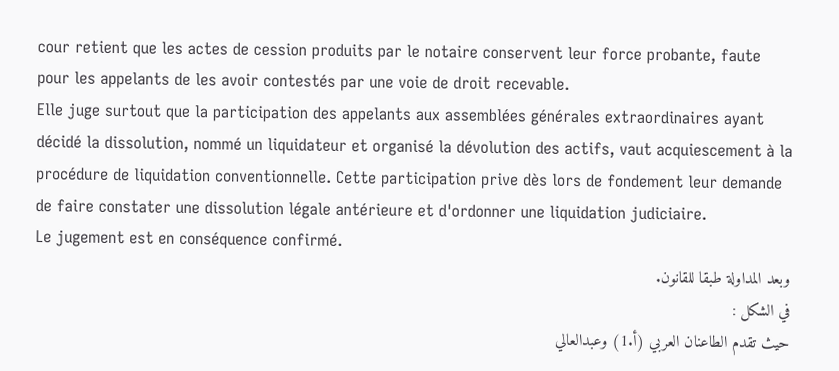cour retient que les actes de cession produits par le notaire conservent leur force probante, faute pour les appelants de les avoir contestés par une voie de droit recevable.
Elle juge surtout que la participation des appelants aux assemblées générales extraordinaires ayant décidé la dissolution, nommé un liquidateur et organisé la dévolution des actifs, vaut acquiescement à la procédure de liquidation conventionnelle. Cette participation prive dès lors de fondement leur demande de faire constater une dissolution légale antérieure et d'ordonner une liquidation judiciaire.
Le jugement est en conséquence confirmé.
وبعد المداولة طبقا للقانون.
في الشكل :
حيث تقدم الطاعنان العربي (أ.1) وعبدالعالي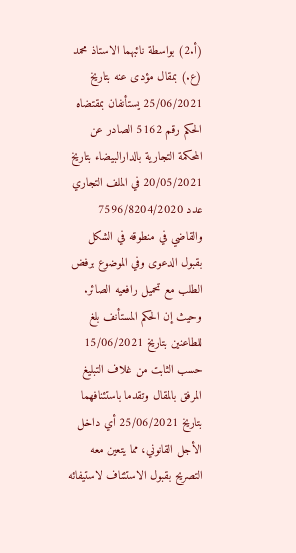(أ.2) بواسطة نائبهما الاستاذ محمد (ع.) بمقال مؤدى عنه بتاريخ 25/06/2021 يستأنفان بمقتضاه الحكم رقم 5162 الصادر عن المحكمة التجارية بالدارالبيضاء بتاريخ 20/05/2021 في الملف التجاري عدد 7596/8204/2020 والقاضي في منطوقه في الشكل بقبول الدعوى وفي الموضوع برفض الطلب مع تحميل رافعيه الصائر.
وحيث إن الحكم المستأنف بلغ للطاعنين بتاريخ 15/06/2021 حسب الثابت من غلاف التبليغ المرفق بالمقال وتقدما باستئنافهما بتاريخ 25/06/2021 أي داخل الأجل القانوني، مما يتعين معه التصريح بقبول الاستئناف لاستيفائه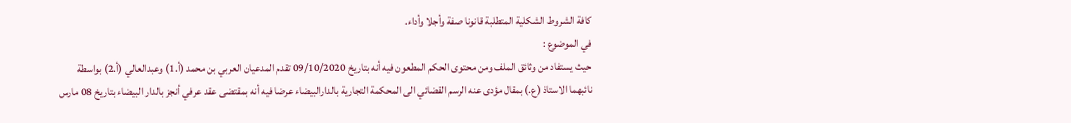كافة الشروط الشكلية المتطلبة قانونا صفة وأجلا وأداء.
في الموضوع :
حيث يستفاد من وثائق الملف ومن محتوى الحكم المطعون فيه أنه بتاريخ 09/10/2020 تقدم المدعيان العربي بن محمد (أ.1) وعبدالعالي (أ.2) بواسطة نائبهما الاستاذ (ع.) بمقال مؤدى عنه الرسم القضائي الى المحكمة التجارية بالدارالبيضاء عرضا فيه أنه بمقتضی عقد عرفي أنجز بالدار البيضاء بتاريخ 08 مارس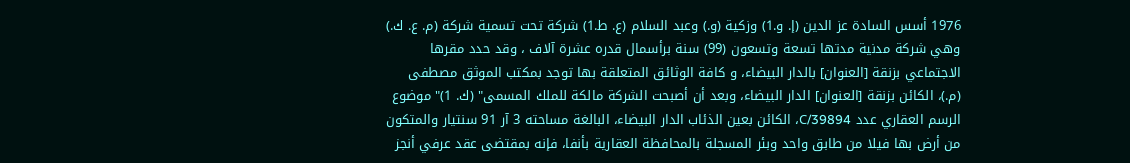1976 أسس السادة عز الدين (إ. و.1) وزكية (و.) وعبد السلام (ع. ط.1) شركة تحت تسمية شركة (م. ع. ك.) وهي شركة مدنية مدتها تسعة وتسعون (99) سنة برأسمال قدره عشرة آلاف ، وقد حدد مقرها الاجتماعي بزنقة [العنوان] بالدار البيضاء، و كافة الوثائق المتعلقة بها توجد بمكتب الموثق مصطفى (م.)، الكائن بزنقة [العنوان] الدار البيضاء، وبعد أن أصبحت الشركة مالكة للملك المسمى" (ك. 1)" موضوع الرسم العقاري عدد 39894/C، الكائن بعين الذئاب الدار البيضاء، البالغة مساحته 3 آر 91 سنتيار والمتكون من أرض بها فيلا من طابق واحد وبئر المسجلة بالمحافظة العقارية بأنفا، فإنه بمقتضى عقد عرفي أنجز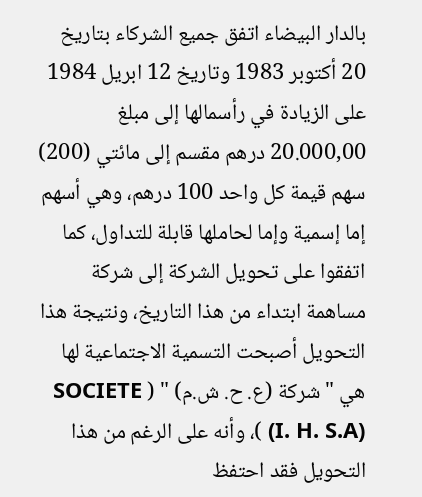بالدار البيضاء اتفق جميع الشركاء بتاريخ 20 أكتوبر 1983 وتاريخ 12 ابريل 1984 على الزيادة في رأسمالها إلى مبلغ 20.000,00 درهم مقسم إلى مائتي (200) سهم قيمة كل واحد 100 درهم، وهي أسهم إما إسمية وإما لحاملها قابلة للتداول، كما اتفقوا على تحويل الشركة إلى شركة مساهمة ابتداء من هذا التاريخ، ونتيجة هذا التحويل أصبحت التسمية الاجتماعية لها هي " شركة (ع. ح. ش.م) " ( SOCIETE (I. H. S.A) )، وأنه على الرغم من هذا التحويل فقد احتفظ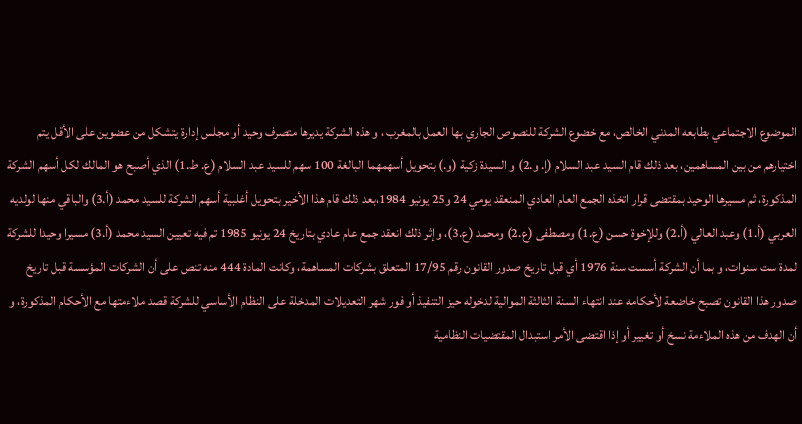الموضوع الاجتماعي بطابعه المدني الخالص، مع خضوع الشركة للنصوص الجاري بها العمل بالمغرب ، و هذه الشركة يديرها متصرف وحيد أو مجلس إدارة يتشكل من عضوين على الأقل يتم اختيارهم من بين المساهمين، بعد ذلك قام السيد عبد السلام (إ. و.2) و السيدة زكية (و.) بتحويل أسهمهما البالغة 100 سهم للسيد عبد السلام (ع. ط.1) الذي أصبح هو المالك لكل أسهم الشركة المذكورة، ثم مسیرها الوحيد بمقتضى قرار اتخذه الجمع العام العادي المنعقد يومي 24 و25 يونيو 1984،بعد ذلك قام هذا الأخير بتحويل أغلبية أسهم الشركة للسيد محمد (أ.3) والباقي منها لولديه العربي (أ.1) وعبد العالي (أ.2) وللإخوة حسن (ع.1) ومصطفى (ع.2) ومحمد (ع.3)، وإثر ذلك انعقد جمع عام عادي بتاريخ 24 يونيو 1985 تم فيه تعيين السيد محمد (أ.3) مسيرا وحيدا للشركة لمدة ست سنوات، و بما أن الشركة أسست سنة 1976 أي قبل تاريخ صدور القانون رقم 17/95 المتعلق بشركات المساهمة، وكانت المادة 444 منه تنص على أن الشركات المؤسسة قبل تاريخ صدور هذا القانون تصبح خاضعة لأحكامه عند انتهاء السنة الثالثة الموالية لدخوله حيز التنفيذ أو فور شهر التعديلات المدخلة على النظام الأساسي للشركة قصد ملاءمتها مع الأحكام المذكورة، و أن الهدف من هذه الملاءمة نسخ أو تغيير أو إذا اقتضى الأمر استبدال المقتضيات النظامية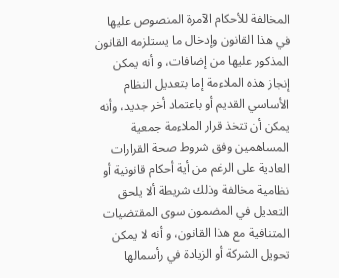المخالفة للأحكام الآمرة المنصوص عليها في هذا القانون وإدخال ما يستلزمه القانون المذكور عليها من إضافات، و أنه يمكن إنجاز هذه الملاءمة إما بتعديل النظام الأساسي القديم أو باعتماد أخر جديد، وأنه يمكن أن تتخذ قرار الملاءمة جمعية المساهمين وفق شروط صحة القرارات العادية على الرغم من أية أحكام قانونية أو نظامية مخالفة وذلك شريطة ألا يلحق التعديل في المضمون سوى المقتضيات المتنافية مع هذا القانون، و أنه لا يمكن تحويل الشركة أو الزيادة في رأسمالها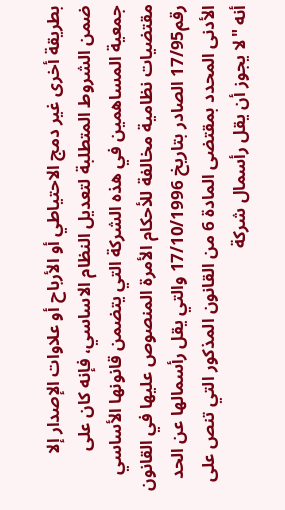بطريقة أخرى غير دمج الاحتياطي أو الأرباح أو علاوات الإصدار إلا ضمن الشروط المتطلبة لتعديل النظام الاساسي، فإنه كان على جمعية المساهمين في هذه الشركة التي يتضمن قانونها الأساسي مقتضيات نظامية مخالفة للأحكام الأمرة المنصوص عليها في القانون رقم17/95 الصادر بتاريخ 17/10/1996 والتي يقل رأسمالها عن الحد الأدنى المحدد بمقتضى المادة 6 من القانون المذكور التي تنص على أنه "لا يجوز أن يقل رأسمال شركة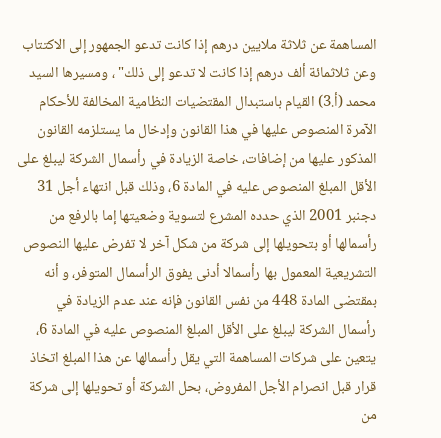المساهمة عن ثلاثة ملايين درهم إذا كانت تدعو الجمهور إلى الاكتتاب وعن ثلاثمائة ألف درهم إذا كانت لا تدعو إلى ذلك" ، ومسيرها السيد محمد (أ.3) القيام باستبدال المقتضيات النظامية المخالفة للأحكام الآمرة المنصوص عليها في هذا القانون وإدخال ما يستلزمه القانون المذكور عليها من إضافات، خاصة الزيادة في رأسمال الشركة ليبلغ على الأقل المبلغ المنصوص عليه في المادة 6، وذلك قبل انتهاء أجل 31 دجنبر 2001 الذي حدده المشرع لتسوية وضعيتها إما بالرفع من رأسمالها أو بتحويلها إلى شركة من شكل آخر لا تفرض عليها النصوص التشريعية المعمول بها رأسمالا أدنى يفوق الرأسمال المتوفر، و أنه بمقتضى المادة 448 من نفس القانون فإنه عند عدم الزيادة في رأسمال الشركة ليبلغ على الأقل المبلغ المنصوص عليه في المادة 6، يتعين على شركات المساهمة التي يقل رأسمالها عن هذا المبلغ اتخاذ قرار قبل انصرام الأجل المفروض، بحل الشركة أو تحويلها إلى شركة من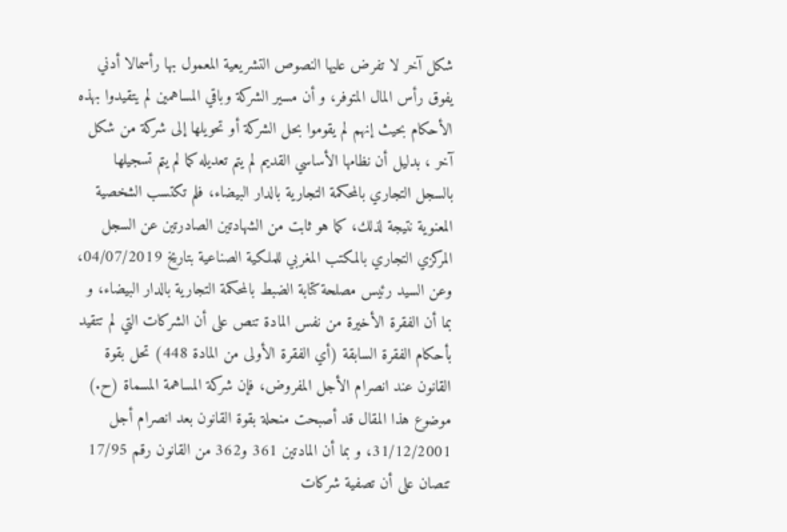شكل آخر لا تفرض عليها النصوص التشريعية المعمول بها رأسمالا أدني يفوق رأس المال المتوفر، و أن مسير الشركة وباقي المساهمين لم يتقيدوا بهذه الأحكام بحيث إنهم لم يقوموا بحل الشركة أو تحويلها إلى شركة من شكل آخر ، بدليل أن نظامها الأساسي القديم لم يتم تعديله كما لم يتم تسجيلها بالسجل التجاري بالمحكمة التجارية بالدار البيضاء، فلم تكتسب الشخصية المعنوية نتيجة لذلك، كما هو ثابت من الشهادتين الصادرتين عن السجل المركزي التجاري بالمكتب المغربي للملكية الصناعية بتاريخ 04/07/2019، وعن السيد رئيس مصلحة كتابة الضبط بالمحكمة التجارية بالدار البيضاء، و بما أن الفقرة الأخيرة من نفس المادة تنص على أن الشركات التي لم تتقيد بأحكام الفقرة السابقة (أي الفقرة الأولى من المادة 448) تحل بقوة القانون عند انصرام الأجل المفروض، فإن شركة المساهمة المسماة (ح.) موضوع هذا المقال قد أصبحت منحلة بقوة القانون بعد انصرام أجل 31/12/2001، و بما أن المادتين 361 و362 من القانون رقم 17/95 تنصان على أن تصفية شركات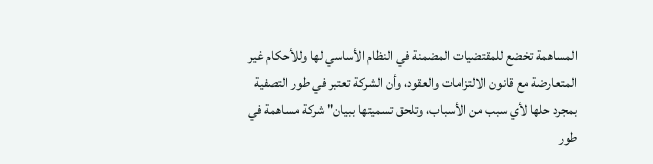المساهمة تخضع للمقتضيات المضمنة في النظام الأساسي لها وللأحكام غير المتعارضة مع قانون الالتزامات والعقود، وأن الشركة تعتبر في طور التصفية بمجرد حلها لأي سبب من الأسباب، وتلحق تسميتها ببيان" شركة مساهمة في طور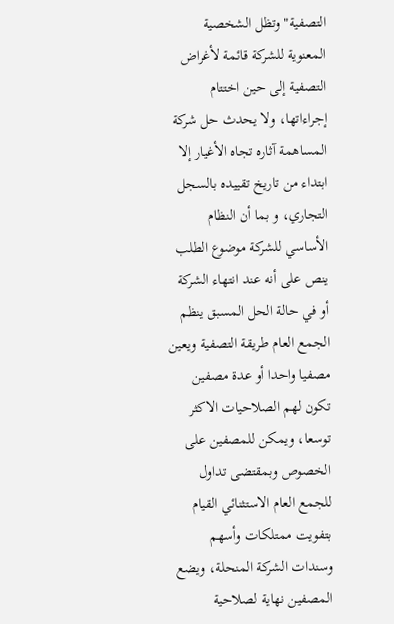التصفية" وتظل الشخصية المعنوية للشركة قائمة لأغراض التصفية إلى حين اختتام إجراءاتها، ولا يحدث حل شركة المساهمة آثاره تجاه الأغيار إلا ابتداء من تاريخ تقييده بالسجل التجاري، و بما أن النظام الأساسي للشركة موضوع الطلب ينص على أنه عند انتهاء الشركة أو في حالة الحل المسبق ينظم الجمع العام طريقة التصفية ويعين مصفيا واحدا أو عدة مصفين تكون لهم الصلاحيات الاكثر توسعا، ويمكن للمصفين على الخصوص وبمقتضى تداول للجمع العام الاستثنائي القيام بتفويت ممتلكات وأسهم وسندات الشركة المنحلة، ويضع المصفين نهاية لصلاحية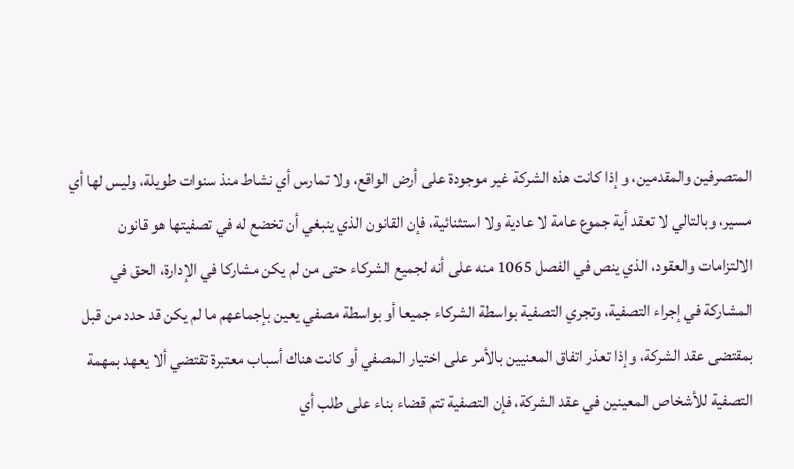المتصرفين والمقدمين، و إذا كانت هذه الشركة غير موجودة على أرض الواقع، ولا تمارس أي نشاط منذ سنوات طويلة، وليس لها أي مسير، وبالتالي لا تعقد أية جموع عامة لا عادية ولا استثنائية، فإن القانون الذي ينبغي أن تخضع له في تصفيتها هو قانون الالتزامات والعقود، الذي ينص في الفصل 1065 منه على أنه لجميع الشركاء حتى من لم يكن مشاركا في الإدارة، الحق في المشاركة في إجراء التصفية، وتجري التصفية بواسطة الشركاء جميعا أو بواسطة مصفي يعين بإجماعهم ما لم يكن قد حدد من قبل بمقتضى عقد الشركة، وإذا تعذر اتفاق المعنيين بالأمر على اختيار المصفي أو كانت هناك أسباب معتبرة تقتضي ألا يعهد بمهمة التصفية للأشخاص المعينين في عقد الشركة، فإن التصفية تتم قضاء بناء على طلب أي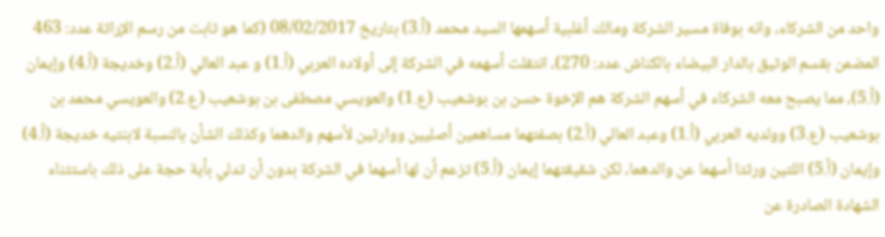واحد من الشركاء، وانه بوفاة مسير الشركة ومالك أغلبية أسهمها السيد محمد (أ.3) بتاريخ 08/02/2017 (كما هو ثابت من رسم الإراثة عدد: 463 المضمن بقسم الوثيق بالدار البيضاء بالكناش عدد: 270)، انتقلت أسهمه في الشركة إلى أولاده العربي (أ.1) و عبد العالي (أ.2) وخديجة (أ.4) وإيمان (أ.5)، مما يصبح معه الشركاء في أسهم الشركة هم الإخوة حسن بن بوشعيب (ع.1) والعويسي مصطفى بن بوشعيب (ع.2) والعويسي محمد بن بوشعيب (ع.3) وولديه العربي (أ.1) وعبد العالي (أ.2) بصفتهما مساهمين أصليين ووارثين لأسهم والدهما وكذلك الشأن بالنسبة لابنتيه خديجة (أ.4) وإيمان (أ.5) اللتين ورثتا أسهما عن والدهما، لكن شقيقتهما إيمان (أ.5) تزعم أن لها أسهما في الشركة بدون أن تدلي بأية حجة على ذلك باستثناء الشهادة الصادرة عن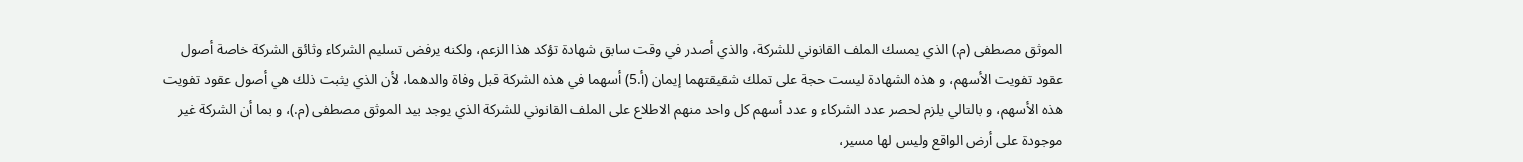الموثق مصطفى (م.) الذي يمسك الملف القانوني للشركة، والذي أصدر في وقت سابق شهادة تؤكد هذا الزعم، ولكنه يرفض تسليم الشركاء وثائق الشركة خاصة أصول عقود تفويت الأسهم، و هذه الشهادة ليست حجة على تملك شقيقتهما إيمان (أ.5) أسهما في هذه الشركة قبل وفاة والدهما، لأن الذي يثبت ذلك هي أصول عقود تفويت هذه الأسهم، و بالتالي يلزم لحصر عدد الشركاء و عدد أسهم كل واحد منهم الاطلاع على الملف القانوني للشركة الذي يوجد بيد الموثق مصطفى (م.)، و بما أن الشركة غير موجودة على أرض الواقع وليس لها مسير،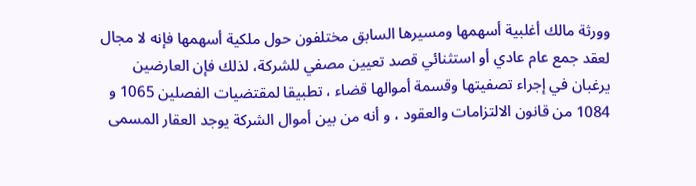وورثة مالك أغلبية أسهمها ومسيرها السابق مختلفون حول ملكية أسهمها فإنه لا مجال لعقد جمع عام عادي أو استثنائي قصد تعيين مصفي للشركة، لذلك فإن العارضين يرغبان في إجراء تصفيتها وقسمة أموالها قضاء ، تطبيقا لمقتضيات الفصلين 1065 و 1084 من قانون الالتزامات والعقود ، و أنه من بين أموال الشركة يوجد العقار المسمى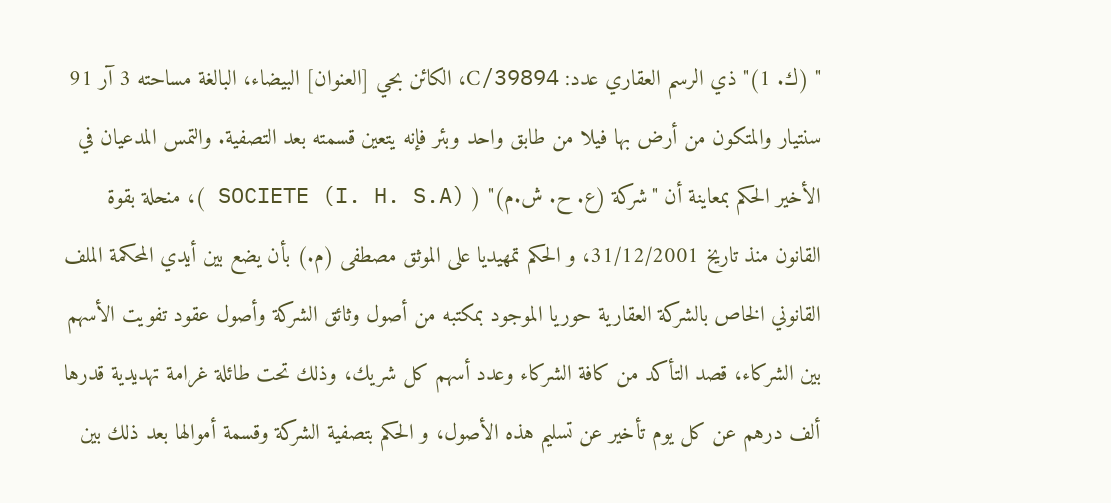" (ك. 1)" ذي الرسم العقاري عدد: 39894/C، الكائن بحي [العنوان] البيضاء، البالغة مساحته 3 آر 91 سنتيار والمتكون من أرض بها فيلا من طابق واحد وبئر فإنه يتعين قسمته بعد التصفية. والتمس المدعيان في الأخير الحكم بمعاينة أن "شركة (ع. ح. ش.م)" ( SOCIETE (I. H. S.A) )، منحلة بقوة القانون منذ تاريخ 31/12/2001، و الحكم تمهيديا على الموثق مصطفى (م.) بأن يضع بين أيدي المحكمة الملف القانوني الخاص بالشركة العقارية حوريا الموجود بمكتبه من أصول وثائق الشركة وأصول عقود تفويت الأسهم بين الشركاء، قصد التأكد من كافة الشركاء وعدد أسهم كل شريك، وذلك تحت طائلة غرامة تهديدية قدرها ألف درهم عن كل يوم تأخير عن تسليم هذه الأصول، و الحكم بتصفية الشركة وقسمة أموالها بعد ذلك بين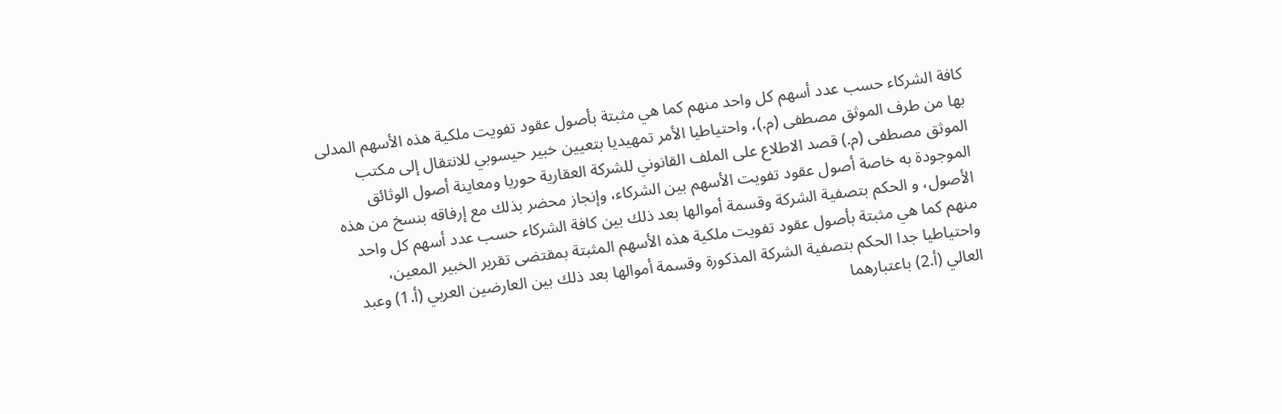كافة الشركاء حسب عدد أسهم كل واحد منهم كما هي مثبتة بأصول عقود تفويت ملكية هذه الأسهم المدلى بها من طرف الموثق مصطفى (م.)، واحتياطيا الأمر تمهيديا بتعيين خبير حيسوبي للانتقال إلى مكتب الموثق مصطفى (م.) قصد الاطلاع على الملف القانوني للشركة العقارية حوريا ومعاينة أصول الوثائق الموجودة به خاصة أصول عقود تفويت الأسهم بين الشركاء، وإنجاز محضر بذلك مع إرفاقه بنسخ من هذه الأصول، و الحكم بتصفية الشركة وقسمة أموالها بعد ذلك بين كافة الشركاء حسب عدد أسهم كل واحد منهم كما هي مثبتة بأصول عقود تفويت ملكية هذه الأسهم المثبتة بمقتضى تقرير الخبير المعين، واحتياطيا جدا الحكم بتصفية الشركة المذكورة وقسمة أموالها بعد ذلك بين العارضين العربي (أ.1) وعبد العالي (أ.2) باعتبارهما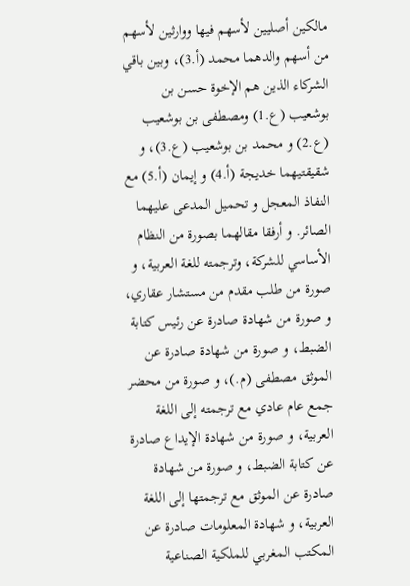مالكين أصليين لأسهم فيها ووارثين لأسهم من أسهم والدهما محمد (أ.3)، وبين باقي الشركاء الذين هم الإخوة حسن بن بوشعيب (ع.1) ومصطفى بن بوشعيب (ع.2) و محمد بن بوشعيب (ع.3)، و شقيقتيهما خديجة (أ.4) و إيمان (أ.5) مع النفاذ المعجل و تحميل المدعى عليهما الصائر. و أرفقا مقالهما بصورة من النظام الأساسي للشركة، وترجمته للغة العربية، و صورة من طلب مقدم من مستشار عقاري، و صورة من شهادة صادرة عن رئيس كتابة الضبط، و صورة من شهادة صادرة عن الموثق مصطفى (م.)، و صورة من محضر جمع عام عادي مع ترجمته إلى اللغة العربية، و صورة من شهادة الإيداع صادرة عن كتابة الضبط، و صورة من شهادة صادرة عن الموثق مع ترجمتها إلى اللغة العربية، و شهادة المعلومات صادرة عن المكتب المغربي للملكية الصناعية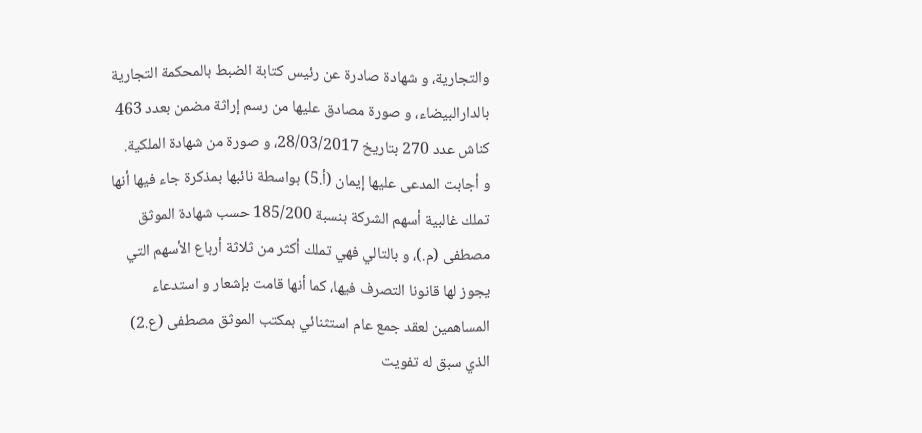والتجارية، و شهادة صادرة عن رئيس كتابة الضبط بالمحكمة التجارية بالدارالبيضاء، و صورة مصادق عليها من رسم إراثة مضمن بعدد 463 كناش عدد 270 بتاريخ 28/03/2017، و صورة من شهادة الملكية.
و أجابت المدعى عليها إيمان (أ.5) بواسطة نائبها بمذكرة جاء فيها أنها تملك غالبية أسهم الشركة بنسبة 185/200 حسب شهادة الموثق مصطفى (م.)، و بالتالي فهي تملك أكثر من ثلاثة أرباع الأسهم التي يجوز لها قانونا التصرف فيها، كما أنها قامت بإشعار و استدعاء المساهمين لعقد جمع عام استثنائي بمكتب الموثق مصطفى (ع.2) الذي سبق له تفويت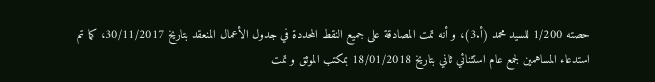حصته 1/200 للسيد محمد (أ.3)، و أنه تمت المصادقة على جميع النقط المحددة في جدول الأعمال المنعقد بتاريخ 30/11/2017، كما تم استدعاء المساهمين لجمع عام استثنائي ثاني بتاريخ 18/01/2018 بمكتب الموثق و تمت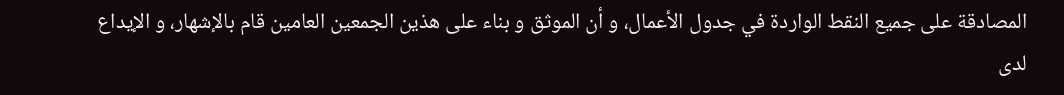المصادقة على جميع النقط الواردة في جدول الأعمال، و أن الموثق و بناء على هذين الجمعين العامين قام بالإشهار، و الإيداع لدى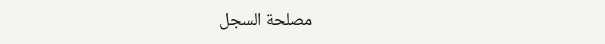مصلحة السجل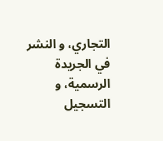التجاري، و النشر في الجريدة الرسمية، و التسجيل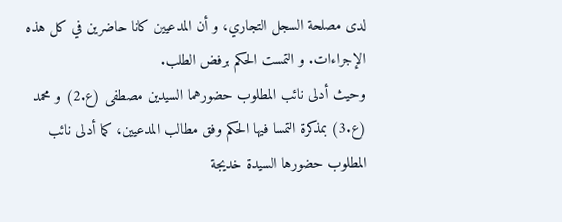لدى مصلحة السجل التجاري، و أن المدعيين كانا حاضرين في كل هذه الإجراءات. و التمست الحكم برفض الطلب.
وحيث أدلى نائب المطلوب حضورهما السيدين مصطفى (ع.2) و محمد (ع.3) بمذكرة التمسا فيها الحكم وفق مطالب المدعيين، كما أدلى نائب المطلوب حضورها السيدة خديجة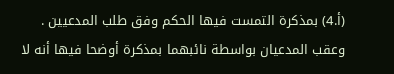(أ.4) بمذكرة التمست فيها الحكم وفق طلب المدعيين .
وعقب المدعيان بواسطة نائبهما بمذكرة أوضحا فيها أنه لا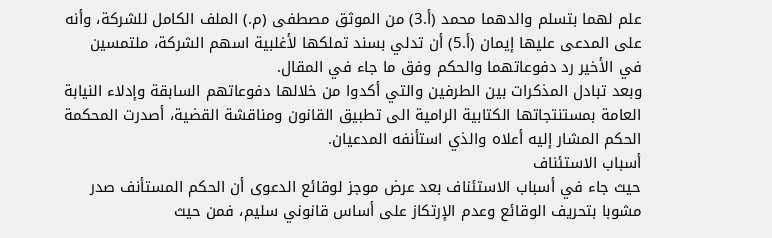علم لهما بتسلم والدهما محمد (أ.3) من الموثق مصطفى (م.) الملف الكامل للشركة، وأنه على المدعى عليها إيمان (أ.5) أن تدلي بسند تملكها لأغلبية اسهم الشركة، ملتمسين في الأخير رد دفوعاتهما والحكم وفق ما جاء في المقال.
وبعد تبادل المذكرات بين الطرفين والتي أكدوا من خلالها دفوعاتهم السابقة وإدلاء النيابة العامة بمستنتجاتها الكتابية الرامية الى تطبيق القانون ومناقشة القضية، أصدرت المحكمة الحكم المشار إليه أعلاه والذي استأنفه المدعيان.
أسباب الاستئناف
حيث جاء في أسباب الاستئناف بعد عرض موجز لوقائع الدعوى أن الحكم المستأنف صدر مشوبا بتحريف الوقائع وعدم الإرتكاز على أساس قانوني سليم، فمن حيث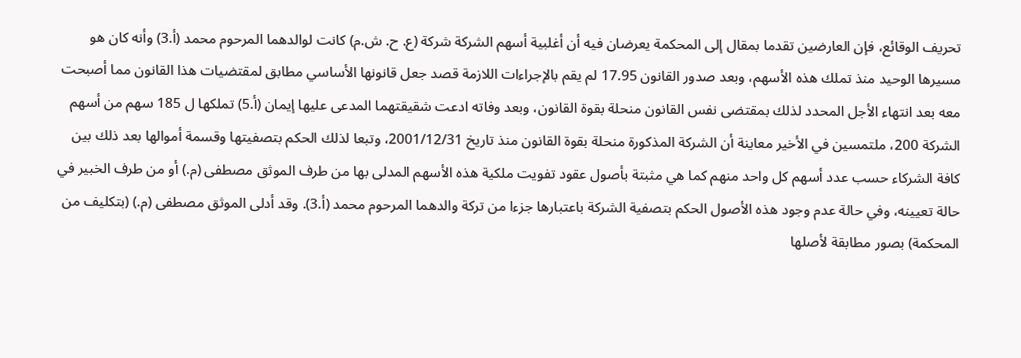تحريف الوقائع، فإن العارضين تقدما بمقال إلى المحكمة يعرضان فيه أن أغلبية أسهم الشركة شركة (ع. ح. ش.م) كانت لوالدهما المرحوم محمد (أ.3) وأنه كان هو مسیرها الوحيد منذ تملك هذه الأسهم، وبعد صدور القانون 17.95 لم يقم بالإجراءات اللازمة قصد جعل قانونها الأساسي مطابق لمقتضيات هذا القانون مما أصبحت معه بعد انتهاء الأجل المحدد لذلك بمقتضى نفس القانون منحلة بقوة القانون، وبعد وفاته ادعت شقيقتهما المدعى عليها إيمان (أ.5) تملكها ل 185 سهم من أسهم الشركة 200، ملتمسين في الأخير معاينة أن الشركة المذكورة منحلة بقوة القانون منذ تاريخ 2001/12/31، وتبعا لذلك الحكم بتصفيتها وقسمة أموالها بعد ذلك بين كافة الشركاء حسب عدد أسهم كل واحد منهم كما هي مثبتة بأصول عقود تفويت ملكية هذه الأسهم المدلى بها من طرف الموثق مصطفى (م.) أو من طرف الخبير في حالة تعيينه، وفي حالة عدم وجود هذه الأصول الحكم بتصفية الشركة باعتبارها جزءا من تركة والدهما المرحوم محمد (أ.3). وقد أدلى الموثق مصطفى (م.) (بتكليف من المحكمة) بصور مطابقة لأصلها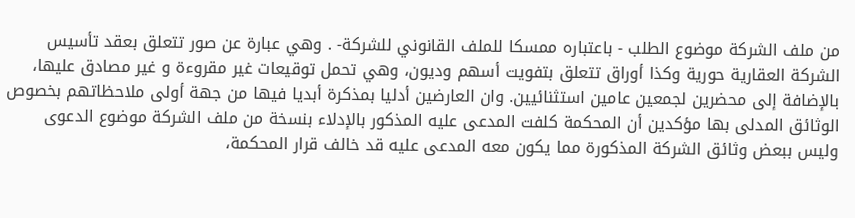من ملف الشركة موضوع الطلب - باعتباره ممسكا للملف القانوني للشركة- . وهي عبارة عن صور تتعلق بعقد تأسيس الشركة العقارية حورية وكذا أوراق تتعلق بتفويت أسهم وديون، وهي تحمل توقيعات غير مقروءة و غير مصادق عليها، بالإضافة إلى محضرين لجمعين عامين استثنائيين. وان العارضين أدليا بمذكرة أبديا فيها من جهة أولى ملاحظاتهم بخصوص الوثائق المدلى بها مؤكدين أن المحكمة كلفت المدعى عليه المذكور بالإدلاء بنسخة من ملف الشركة موضوع الدعوى وليس ببعض وثائق الشركة المذكورة مما يكون معه المدعى عليه قد خالف قرار المحكمة،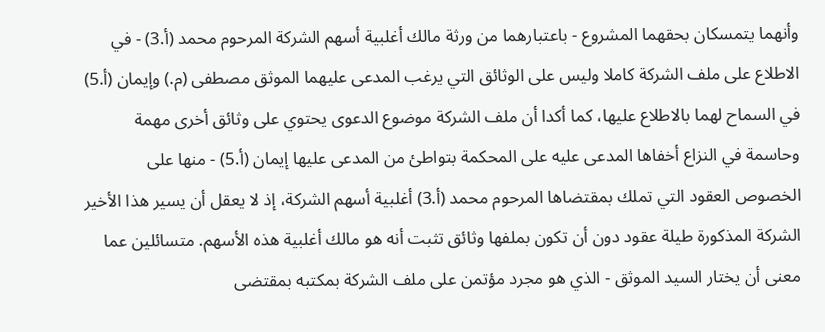وأنهما يتمسكان بحقهما المشروع - باعتبارهما من ورثة مالك أغلبية أسهم الشركة المرحوم محمد (أ.3) - في الاطلاع على ملف الشركة كاملا وليس على الوثائق التي يرغب المدعى عليهما الموثق مصطفى (م.) وإيمان (أ.5) في السماح لهما بالاطلاع عليها، كما أكدا أن ملف الشركة موضوع الدعوى يحتوي على وثائق أخرى مهمة وحاسمة في النزاع أخفاها المدعى عليه على المحكمة بتواطئ من المدعى عليها إيمان (أ.5) - منها على الخصوص العقود التي تملك بمقتضاها المرحوم محمد (أ.3) أغلبية أسهم الشركة، إذ لا يعقل أن يسير هذا الأخير الشركة المذكورة طيلة عقود دون أن تكون بملفها وثائق تثبت أنه هو مالك أغلبية هذه الأسهم. متسائلين عما معنى أن يختار السيد الموثق - الذي هو مجرد مؤتمن على ملف الشركة بمكتبه بمقتضی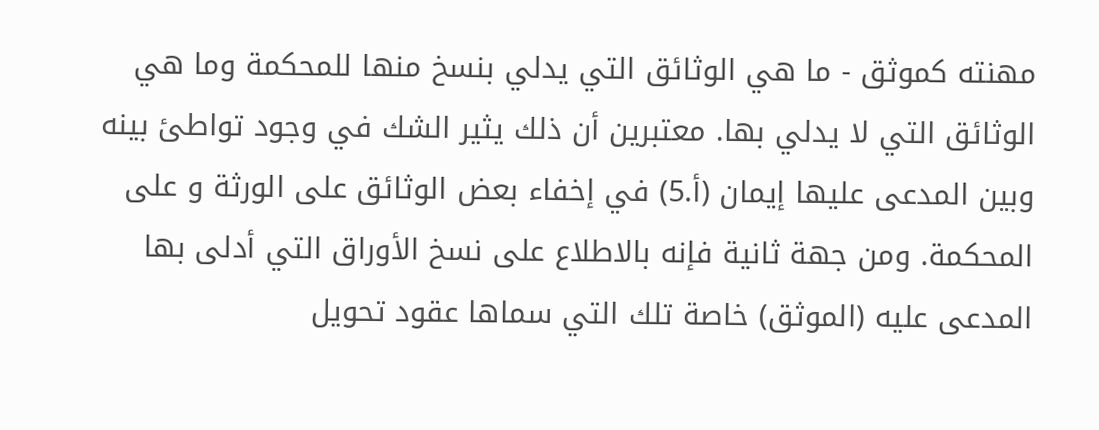مهنته كموثق - ما هي الوثائق التي يدلي بنسخ منها للمحكمة وما هي الوثائق التي لا يدلي بها. معتبرين أن ذلك يثير الشك في وجود تواطئ بينه وبين المدعى عليها إيمان (أ.5) في إخفاء بعض الوثائق على الورثة و على المحكمة. ومن جهة ثانية فإنه بالاطلاع على نسخ الأوراق التي أدلى بها المدعى عليه (الموثق) خاصة تلك التي سماها عقود تحويل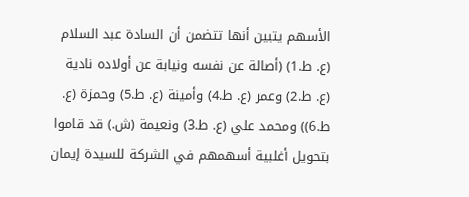الأسهم يتبين أنها تتضمن أن السادة عبد السلام (ع. ط.1) (أصالة عن نفسه ونيابة عن أولاده نادية (ع. ط.2) وعمر (ع. ط.4) وأمينة (ع. ط.5) وحمزة (ع. ط.6)) ومحمد علي (ع. ط.3) ونعيمة (ش.) قد قاموا بتحويل أغلبية أسهمهم في الشركة للسيدة إيمان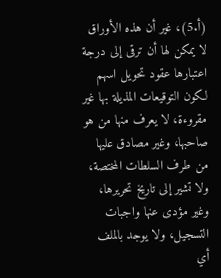(أ.5)، غير أن هذه الأوراق لا يمكن لها أن ترقى إلى درجة اعتبارها عقود تحویل اسهم لكون التوقيعات المذيلة بها غير مقروءة، لا يعرف منها من هو صاحبها، وغير مصادق عليها من طرف السلطات المختصة، ولا تشير إلى تاريخ تحريرها، وغير مؤدى عنها واجبات التسجيل، ولا يوجد بالملف أي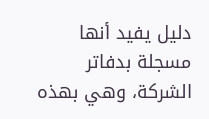دليل يفيد أنها مسجلة بدفاتر الشركة، وهي بهذه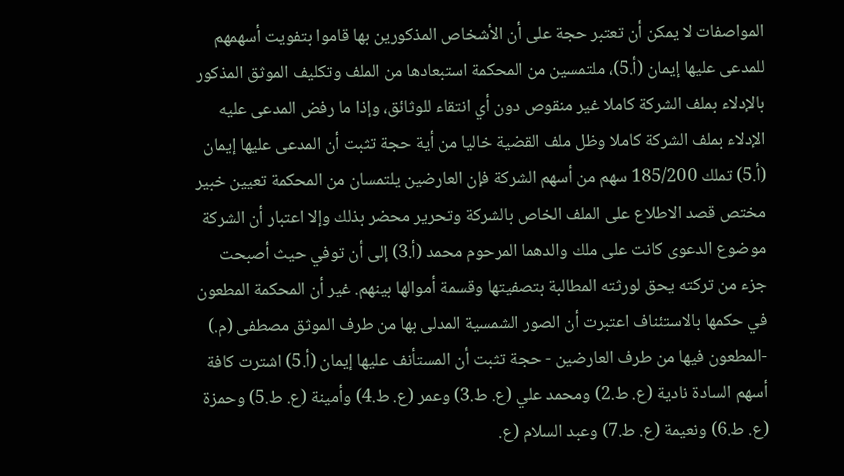المواصفات لا يمكن أن تعتبر حجة على أن الأشخاص المذكورين بها قاموا بتفويت أسهمهم للمدعى عليها إيمان (أ.5)، ملتمسين من المحكمة استبعادها من الملف وتكليف الموثق المذكور بالإدلاء بملف الشركة كاملا غير منقوص دون أي انتقاء للوثائق، وإذا ما رفض المدعى عليه الإدلاء بملف الشركة كاملا وظل ملف القضية خاليا من أية حجة تثبت أن المدعى عليها إيمان (أ.5) تملك 185/200 سهم من أسهم الشركة فإن العارضين يلتمسان من المحكمة تعيين خبير مختص قصد الاطلاع على الملف الخاص بالشركة وتحرير محضر بذلك وإلا اعتبار أن الشركة موضوع الدعوى كانت على ملك والدهما المرحوم محمد (أ.3) إلى أن توفي حيث أصبحت جزء من تركته يحق لورثته المطالبة بتصفيتها وقسمة أموالها بينهم. غير أن المحكمة المطعون في حكمها بالاستئناف اعتبرت أن الصور الشمسية المدلى بها من طرف الموثق مصطفى (م.) -المطعون فيها من طرف العارضين - حجة تثبت أن المستأنف عليها إيمان (أ.5) اشترت كافة أسهم السادة نادية (ع. ط.2) ومحمد علي (ع. ط.3) وعمر (ع. ط.4) وأمينة (ع. ط.5) وحمزة (ع. ط.6) ونعيمة (ع. ط.7) وعبد السلام (ع.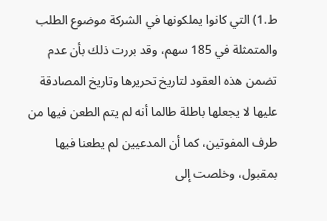ط.1) التي كانوا يملكونها في الشركة موضوع الطلب والمتمثلة في 185 سهم، وقد بررت ذلك بأن عدم تضمن هذه العقود لتاريخ تحريرها وتاريخ المصادقة عليها لا يجعلها باطلة طالما أنه لم يتم الطعن فيها من طرف المفوتين، كما أن المدعيين لم يطعنا فيها بمقبول، وخلصت إلى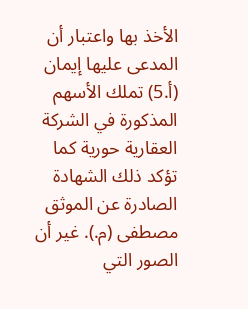الأخذ بها واعتبار أن المدعى عليها إيمان (أ.5) تملك الأسهم المذكورة في الشركة العقارية حورية كما تؤكد ذلك الشهادة الصادرة عن الموثق مصطفى (م.). غير أن الصور التي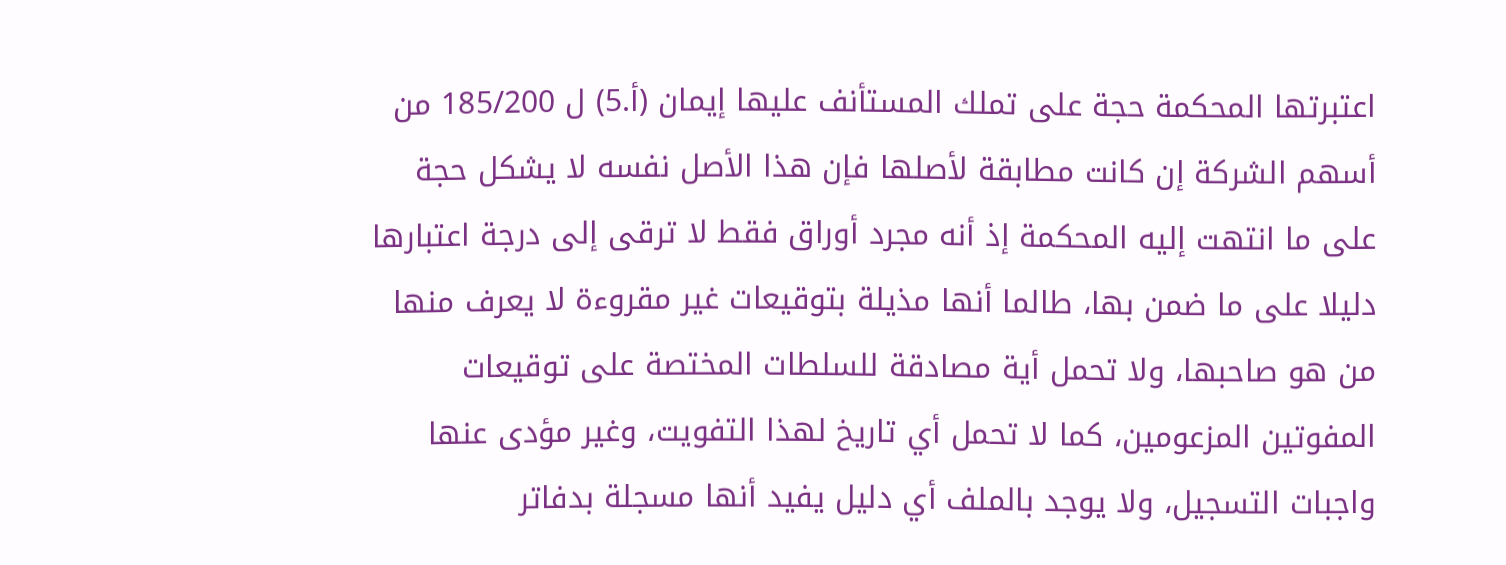اعتبرتها المحكمة حجة على تملك المستأنف عليها إيمان (أ.5) ل 185/200 من أسهم الشركة إن كانت مطابقة لأصلها فإن هذا الأصل نفسه لا يشكل حجة على ما انتهت إليه المحكمة إذ أنه مجرد أوراق فقط لا ترقى إلى درجة اعتبارها دليلا على ما ضمن بها، طالما أنها مذيلة بتوقيعات غير مقروءة لا يعرف منها من هو صاحبها، ولا تحمل أية مصادقة للسلطات المختصة على توقيعات المفوتين المزعومين، كما لا تحمل أي تاريخ لهذا التفويت، وغير مؤدى عنها واجبات التسجيل، ولا يوجد بالملف أي دليل يفيد أنها مسجلة بدفاتر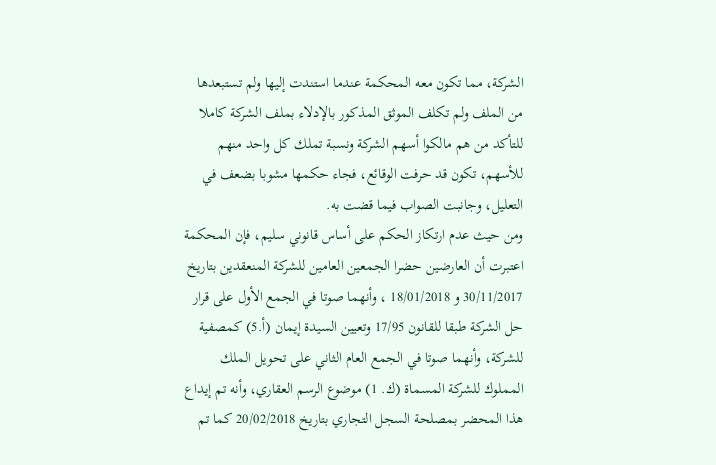الشركة، مما تكون معه المحكمة عندما استندت إليها ولم تستبعدها من الملف ولم تكلف الموثق المذكور بالإدلاء بملف الشركة كاملا للتأكد من هم مالكوا أسهم الشركة ونسبة تملك كل واحد منهم للأسهم، تكون قد حرفت الوقائع، فجاء حكمها مشوبا بضعف في التعليل، وجانبت الصواب فيما قضت به.
ومن حيث عدم ارتكاز الحكم على أساس قانوني سليم، فإن المحكمة اعتبرت أن العارضين حضرا الجمعين العامين للشركة المنعقدين بتاريخ 30/11/2017 و 18/01/2018 ، وأنهما صوتا في الجمع الأول على قرار حل الشركة طبقا للقانون 17/95 وتعيين السيدة إيمان (أ.5) کمصفية للشركة، وأنهما صوتا في الجمع العام الثاني على تحويل الملك المملوك للشركة المسماة (ك. 1) موضوع الرسم العقاري، وأنه تم إيداع هذا المحضر بمصلحة السجل التجاري بتاريخ 20/02/2018 كما تم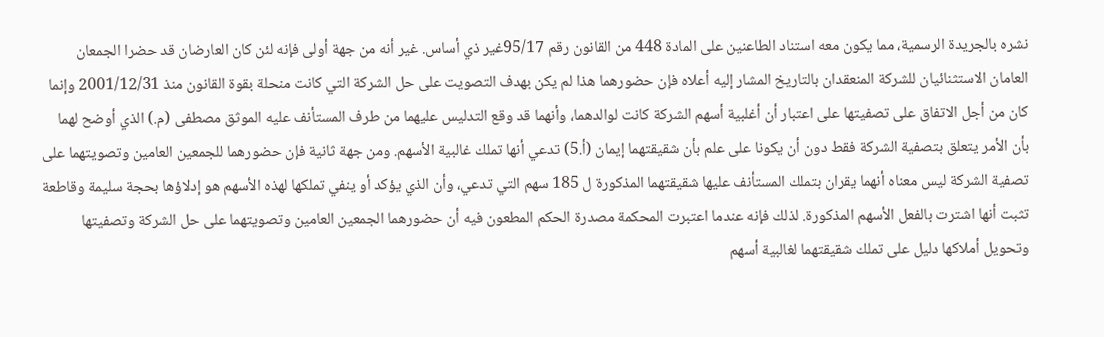نشره بالجريدة الرسمية، مما يكون معه استناد الطاعنين على المادة 448 من القانون رقم 95/17غير ذي أساس. غير أنه من جهة أولى فإنه لئن كان العارضان قد حضرا الجمعان العامان الاستثنائيان للشركة المنعقدان بالتاريخ المشار إليه أعلاه فإن حضورهما هذا لم يكن بهدف التصويت على حل الشركة التي كانت منحلة بقوة القانون منذ 2001/12/31 وإنما كان من أجل الاتفاق على تصفيتها على اعتبار أن أغلبية أسهم الشركة كانت لوالدهما، وأنهما قد وقع التدليس عليهما من طرف المستأنف عليه الموثق مصطفى (م.) الذي أوضح لهما بأن الأمر يتعلق بتصفية الشركة فقط دون أن يكونا على علم بأن شقيقتهما إيمان (أ.5) تدعي أنها تملك غالبية الأسهم. ومن جهة ثانية فإن حضورهما للجمعين العامين وتصويتهما على تصفية الشركة ليس معناه أنهما يقران بتملك المستأنف عليها شقيقتهما المذكورة ل 185 سهم التي تدعي، وأن الذي يؤكد أو ينفي تملكها لهذه الأسهم هو إدلاؤها بحجة سليمة وقاطعة تثبت أنها اشترت بالفعل الأسهم المذكورة. لذلك فإنه عندما اعتبرت المحكمة مصدرة الحكم المطعون فيه أن حضورهما الجمعين العامين وتصويتهما على حل الشركة وتصفيتها وتحويل أملاكها دليل على تملك شقيقتهما لغالبية أسهم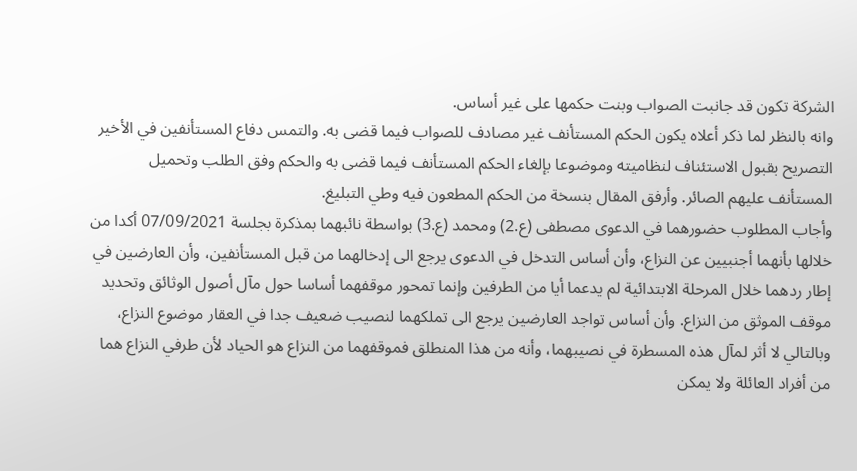الشركة تكون قد جانبت الصواب وبنت حكمها على غير أساس.
وانه بالنظر لما ذكر أعلاه يكون الحكم المستأنف غير مصادف للصواب فيما قضى به. والتمس دفاع المستأنفين في الأخير التصريح بقبول الاستئناف لنظاميته وموضوعا بإلغاء الحكم المستأنف فيما قضى به والحكم وفق الطلب وتحميل المستأنف عليهم الصائر. وأرفق المقال بنسخة من الحكم المطعون فيه وطي التبليغ.
وأجاب المطلوب حضورهما في الدعوى مصطفى (ع.2) ومحمد (ع.3) بواسطة نائبهما بمذكرة بجلسة 07/09/2021 أكدا من خلالها بأنهما أجنبيين عن النزاع، وأن أساس التدخل في الدعوى يرجع الى إدخالهما من قبل المستأنفين، وأن العارضين في إطار ردهما خلال المرحلة الابتدائية لم يدعما أيا من الطرفين وإنما تمحور موقفهما أساسا حول مآل أصول الوثائق وتحديد موقف الموثق من النزاع. وأن أساس تواجد العارضين يرجع الى تملكهما لنصيب ضعيف جدا في العقار موضوع النزاع، وبالتالي لا أثر لمآل هذه المسطرة في نصيبهما، وأنه من هذا المنطلق فموقفهما من النزاع هو الحياد لأن طرفي النزاع هما من أفراد العائلة ولا يمكن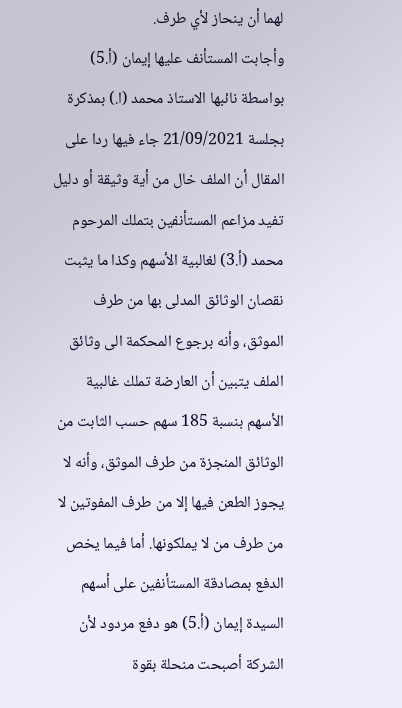لهما أن ينحاز لأي طرف.
وأجابت المستأنف عليها إيمان (أ.5) بواسطة نائبها الاستاذ محمد (ا.) بمذكرة بجلسة 21/09/2021 جاء فيها ردا على المقال أن الملف خال من أية وثيقة أو دليل تفيد مزاعم المستأنفين بتملك المرحوم محمد (أ.3) لغالبية الأسهم وكذا ما يثبت نقصان الوثائق المدلى بها من طرف الموثق، وأنه برجوع المحكمة الى وثائق الملف يتبين أن العارضة تملك غالبية الأسهم بنسبة 185 سهم حسب الثابت من الوثائق المنجزة من طرف الموثق، وأنه لا يجوز الطعن فيها إلا من طرف المفوتين لا من طرف من لا يملكونها. أما فيما يخص الدفع بمصادقة المستأنفين على أسهم السيدة إيمان (أ.5) هو دفع مردود لأن الشركة أصبحت منحلة بقوة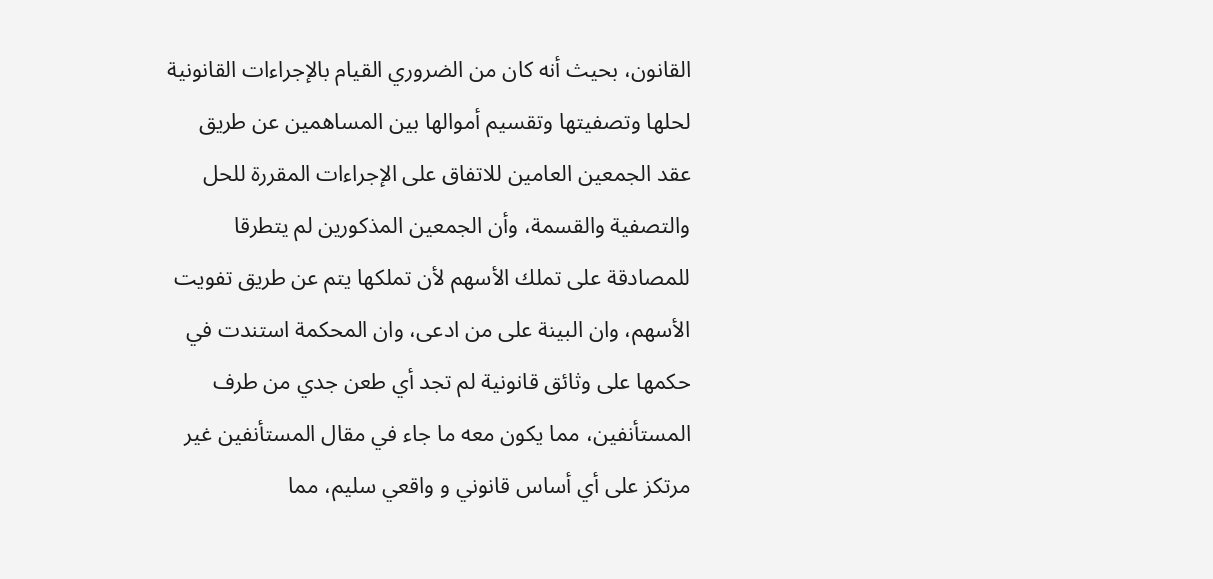القانون، بحيث أنه كان من الضروري القيام بالإجراءات القانونية لحلها وتصفيتها وتقسيم أموالها بين المساهمين عن طريق عقد الجمعين العامين للاتفاق على الإجراءات المقررة للحل والتصفية والقسمة، وأن الجمعين المذكورين لم يتطرقا للمصادقة على تملك الأسهم لأن تملكها يتم عن طريق تفويت الأسهم، وان البينة على من ادعى، وان المحكمة استندت في حكمها على وثائق قانونية لم تجد أي طعن جدي من طرف المستأنفين، مما يكون معه ما جاء في مقال المستأنفين غير مرتكز على أي أساس قانوني و واقعي سليم، مما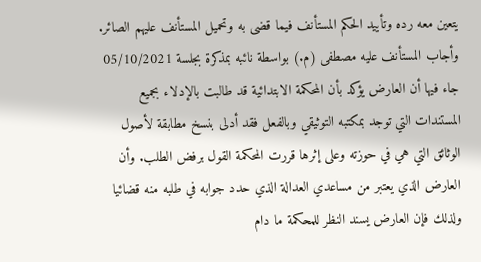يتعين معه رده وتأييد الحكم المستأنف فيما قضى به وتحميل المستأنف عليهم الصائر.
وأجاب المستأنف عليه مصطفى (م.) بواسطة نائبه بمذكرة بجلسة 05/10/2021 جاء فيها أن العارض يؤكد بأن المحكمة الابتدائية قد طالبت بالإدلاء بجميع المستندات التي توجد بمكتبه التوثيقي وبالفعل فقد أدلى بنسخ مطابقة لأصول الوثائق التي هي في حوزته وعلى إثرها قررت المحكمة القول برفض الطلب. وأن العارض الذي يعتبر من مساعدي العدالة الذي حدد جوابه في طلبه منه قضائيا ولذلك فإن العارض يسند النظر للمحكمة ما دام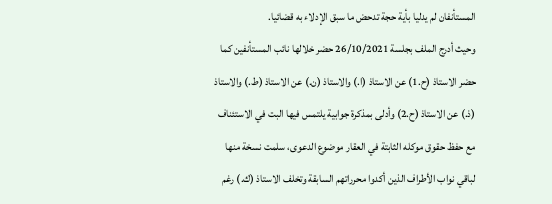المستأنفان لم يدليا بأية حجة تدحض ما سبق الإدلاء به قضائيا.
وحيث أدرج الملف بجلسة 26/10/2021 حضر خلالها نائب المستأنفين كما حضر الاستاذ (ح.1) عن الاستاذ (ا.) والاستاذ (ن.) عن الاستاذ (ط.) والاستاذ (ذ.) عن الاستاذ (ح.2) وأدلى بمذكرة جوابية يلتمس فيها البت في الاستئناف مع حفظ حقوق موكله الثابتة في العقار موضوع الدعوى، سلمت نسخة منها لباقي نواب الأطراف الذين أكدوا محرراتهم السابقة وتخلف الاستاذ (ك.) رغم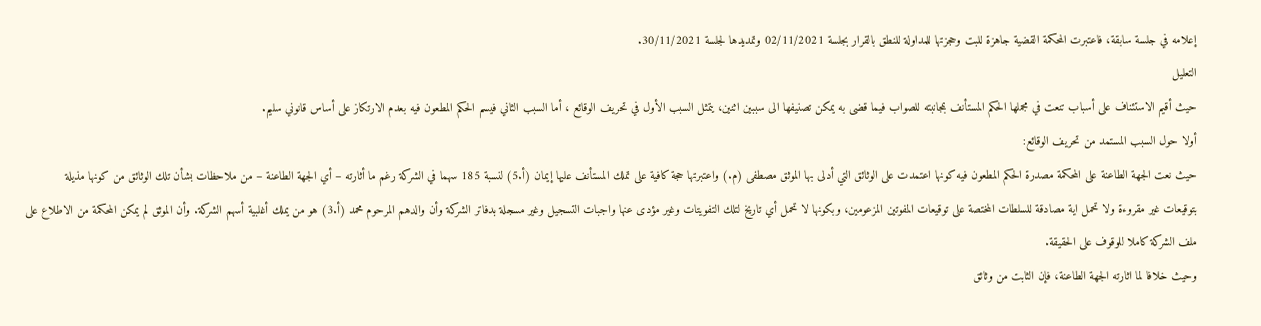إعلامه في جلسة سابقة، فاعتبرت المحكمة القضية جاهزة للبت وحجزتها للمداولة للنطق بالقرار بجلسة 02/11/2021 وتمديدها لجلسة 30/11/2021.
التعليل
حيث أقيم الاستئناف على أسباب تنعت في مجملها الحكم المستأنف بمجانبته للصواب فيما قضى به يمكن تصنيفها الى سببين اثنين، يتمثل السبب الأول في تحريف الوقائع ، أما السبب الثاني فيسم الحكم المطعون فيه بعدم الارتكاز على أساس قانوني سليم.
أولا حول السبب المستمد من تحريف الوقائع:
حيث نعت الجهة الطاعنة على المحكمة مصدرة الحكم المطعون فيه كونها اعتمدت على الوثائق التي أدلى بها الموثق مصطفى (م.) واعتبرتها حجة كافية على تملك المستأنف عليها إيمان (أ.5) لنسبة 185 سهما في الشركة رغم ما أثارته – أي الجهة الطاعنة – من ملاحظات بشأن تلك الوثائق من كونها مذيلة بتوقيعات غير مقروءة ولا تحمل اية مصادقة للسلطات المختصة على توقيعات المفوتين المزعومين، وبكونها لا تحمل أي تاريخ لتلك التفويتات وغير مؤدى عنها واجبات التسجيل وغير مسجلة بدفاتر الشركة وأن والدهم المرحوم محمد (أ.3) هو من يملك أغلبية أسهم الشركة. وأن الموثق لم يمكن المحكمة من الاطلاع على ملف الشركة كاملا للوقوف على الحقيقة.
وحيث خلافا لما اثارته الجهة الطاعنة، فإن الثابت من وثائق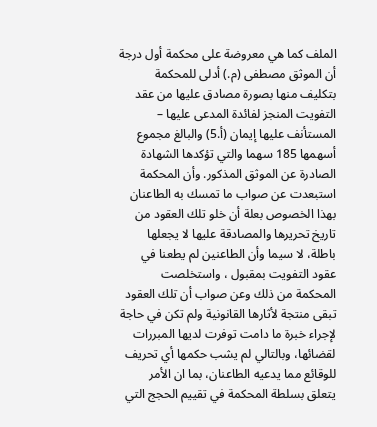الملف كما هي معروضة على محكمة أول درجة أن الموثق مصطفى (م.) أدلى للمحكمة بتكليف منها بصورة مصادق عليها من عقد التفويت المنجز لفائدة المدعى عليها – المستأنف عليها إيمان (أ.5) والبالغ مجموع أسهمها 185 سهما والتي تؤكدها الشهادة الصادرة عن الموثق المذكور. وأن المحكمة استبعدت عن صواب ما تمسك به الطاعنان بهذا الخصوص بعلة أن خلو تلك العقود من تاريخ تحريرها والمصادقة عليها لا يجعلها باطلة، لا سيما وأن الطاعنين لم يطعنا في عقود التفويت بمقبول ، واستخلصت المحكمة من ذلك وعن صواب أن تلك العقود تبقى منتجة لأثارها القانونية ولم تكن في حاجة لإجراء خبرة ما دامت توفرت لديها المبررات لقضائها، وبالتالي لم يشب حكمها أي تحريف للوقائع مما يدعيه الطاعنان، بما ان الأمر يتعلق بسلطة المحكمة في تقييم الحجج التي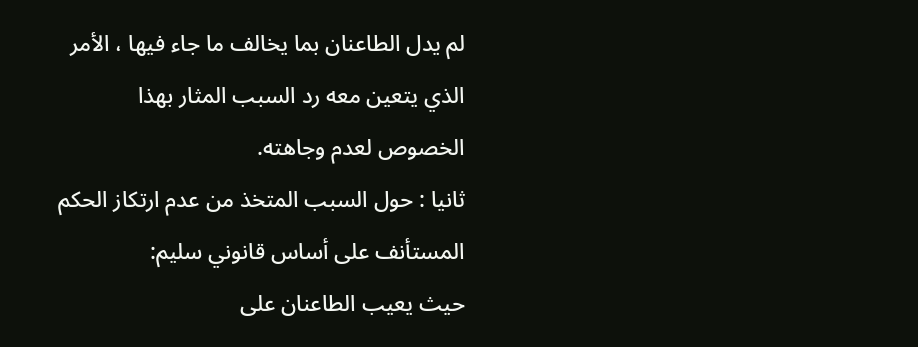لم يدل الطاعنان بما يخالف ما جاء فيها ، الأمر الذي يتعين معه رد السبب المثار بهذا الخصوص لعدم وجاهته.
ثانيا : حول السبب المتخذ من عدم ارتكاز الحكم المستأنف على أساس قانوني سليم:
حيث يعيب الطاعنان على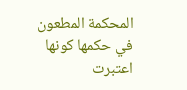المحكمة المطعون في حكمها كونها اعتبرت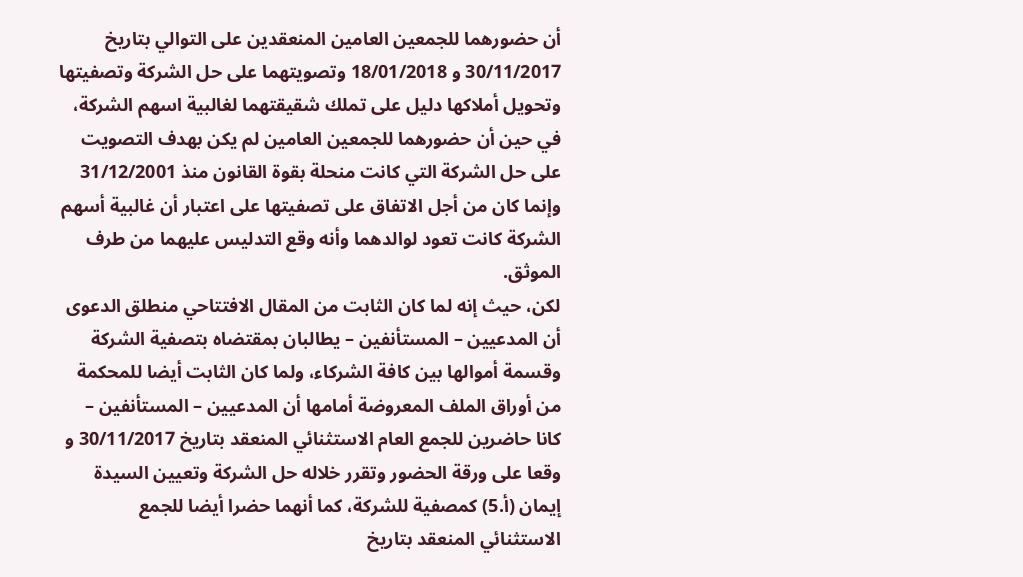أن حضورهما للجمعين العامين المنعقدين على التوالي بتاريخ 30/11/2017 و 18/01/2018 وتصويتهما على حل الشركة وتصفيتها وتحويل أملاكها دليل على تملك شقيقتهما لغالبية اسهم الشركة، في حين أن حضورهما للجمعين العامين لم يكن بهدف التصويت على حل الشركة التي كانت منحلة بقوة القانون منذ 31/12/2001 وإنما كان من أجل الاتفاق على تصفيتها على اعتبار أن غالبية أسهم الشركة كانت تعود لوالدهما وأنه وقع التدليس عليهما من طرف الموثق.
لكن، حيث إنه لما كان الثابت من المقال الافتتاحي منطلق الدعوى أن المدعيين – المستأنفين – يطالبان بمقتضاه بتصفية الشركة وقسمة أموالها بين كافة الشركاء، ولما كان الثابت أيضا للمحكمة من أوراق الملف المعروضة أمامها أن المدعيين – المستأنفين – كانا حاضرين للجمع العام الاستثنائي المنعقد بتاريخ 30/11/2017 و وقعا على ورقة الحضور وتقرر خلاله حل الشركة وتعيين السيدة إيمان (أ.5) كمصفية للشركة، كما أنهما حضرا أيضا للجمع الاستثنائي المنعقد بتاريخ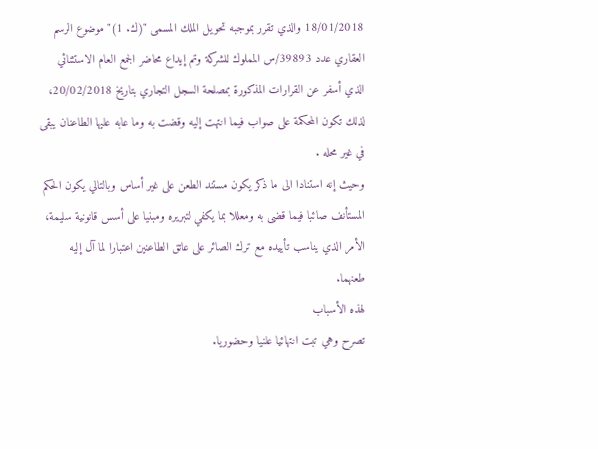18/01/2018 والذي تقرر بموجبه تحويل الملك المسمى "(ك. 1)" موضوع الرسم العقاري عدد 39893/س المملوك للشركة وتم إيداع محاضر الجمع العام الاستثنائي الذي أسفر عن القرارات المذكورة بمصلحة السجل التجاري بتاريخ 20/02/2018، لذلك تكون المحكمة على صواب فيما انتهت إليه وقضت به وما عابه عليها الطاعنان يبقى في غير محله .
وحيث إنه استنادا الى ما ذكر يكون مستند الطعن على غير أساس وبالتالي يكون الحكم المستأنف صائبا فيما قضى به ومعللا بما يكفي لتبريره ومبنيا على أسس قانونية سليمة، الأمر الذي يناسب تأييده مع ترك الصائر على عاتق الطاعنين اعتبارا لما آل إليه طعنهما.
لهذه الأسباب
تصرح وهي تبت انتهائيا علنيا وحضوريا.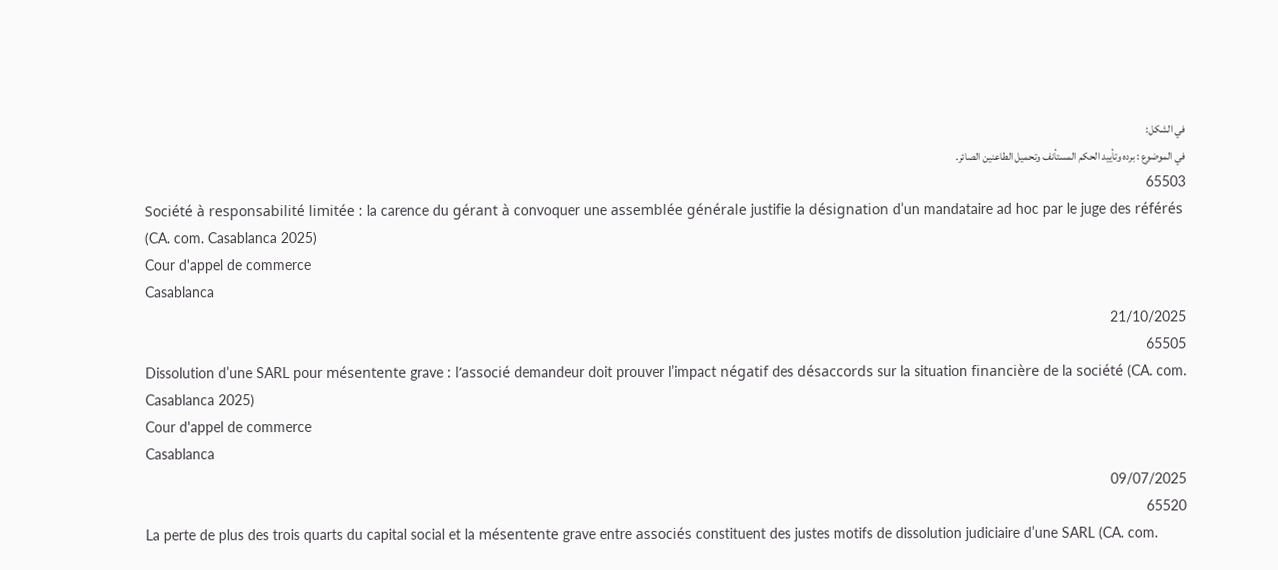في الشكل:
في الموضوع : برده وتأييد الحكم المستأنف وتحميل الطاعنين الصائر.
65503
Société à responsabilité limitée : la carence du gérant à convoquer une assemblée générale justifie la désignation d’un mandataire ad hoc par le juge des référés (CA. com. Casablanca 2025)
Cour d'appel de commerce
Casablanca
21/10/2025
65505
Dissolution d’une SARL pour mésentente grave : l’associé demandeur doit prouver l’impact négatif des désaccords sur la situation financière de la société (CA. com. Casablanca 2025)
Cour d'appel de commerce
Casablanca
09/07/2025
65520
La perte de plus des trois quarts du capital social et la mésentente grave entre associés constituent des justes motifs de dissolution judiciaire d’une SARL (CA. com.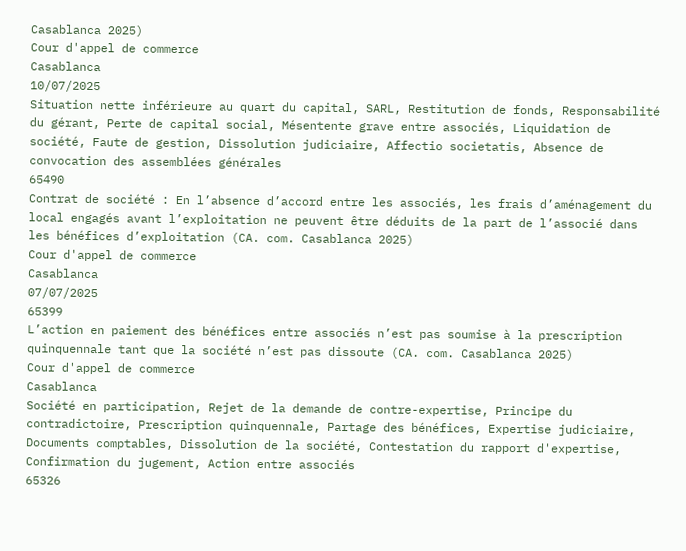Casablanca 2025)
Cour d'appel de commerce
Casablanca
10/07/2025
Situation nette inférieure au quart du capital, SARL, Restitution de fonds, Responsabilité du gérant, Perte de capital social, Mésentente grave entre associés, Liquidation de société, Faute de gestion, Dissolution judiciaire, Affectio societatis, Absence de convocation des assemblées générales
65490
Contrat de société : En l’absence d’accord entre les associés, les frais d’aménagement du local engagés avant l’exploitation ne peuvent être déduits de la part de l’associé dans les bénéfices d’exploitation (CA. com. Casablanca 2025)
Cour d'appel de commerce
Casablanca
07/07/2025
65399
L’action en paiement des bénéfices entre associés n’est pas soumise à la prescription quinquennale tant que la société n’est pas dissoute (CA. com. Casablanca 2025)
Cour d'appel de commerce
Casablanca
Société en participation, Rejet de la demande de contre-expertise, Principe du contradictoire, Prescription quinquennale, Partage des bénéfices, Expertise judiciaire, Documents comptables, Dissolution de la société, Contestation du rapport d'expertise, Confirmation du jugement, Action entre associés
65326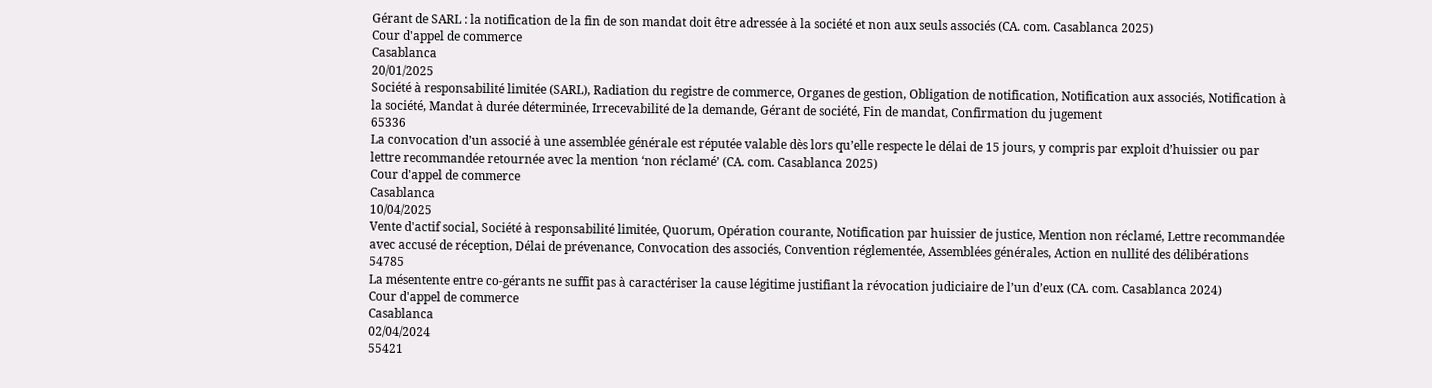Gérant de SARL : la notification de la fin de son mandat doit être adressée à la société et non aux seuls associés (CA. com. Casablanca 2025)
Cour d'appel de commerce
Casablanca
20/01/2025
Société à responsabilité limitée (SARL), Radiation du registre de commerce, Organes de gestion, Obligation de notification, Notification aux associés, Notification à la société, Mandat à durée déterminée, Irrecevabilité de la demande, Gérant de société, Fin de mandat, Confirmation du jugement
65336
La convocation d’un associé à une assemblée générale est réputée valable dès lors qu’elle respecte le délai de 15 jours, y compris par exploit d’huissier ou par lettre recommandée retournée avec la mention ‘non réclamé’ (CA. com. Casablanca 2025)
Cour d'appel de commerce
Casablanca
10/04/2025
Vente d'actif social, Société à responsabilité limitée, Quorum, Opération courante, Notification par huissier de justice, Mention non réclamé, Lettre recommandée avec accusé de réception, Délai de prévenance, Convocation des associés, Convention réglementée, Assemblées générales, Action en nullité des délibérations
54785
La mésentente entre co-gérants ne suffit pas à caractériser la cause légitime justifiant la révocation judiciaire de l’un d’eux (CA. com. Casablanca 2024)
Cour d'appel de commerce
Casablanca
02/04/2024
55421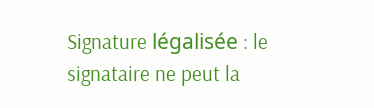Signature légalisée : le signataire ne peut la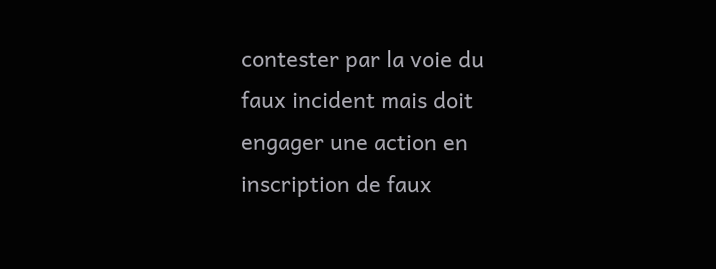contester par la voie du faux incident mais doit engager une action en inscription de faux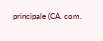principale (CA. com.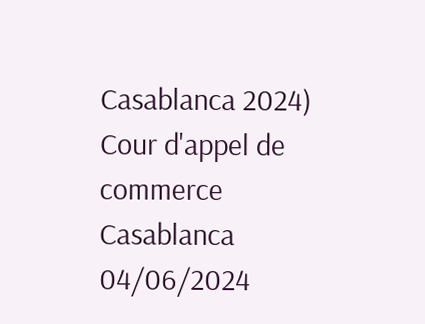Casablanca 2024)
Cour d'appel de commerce
Casablanca
04/06/2024